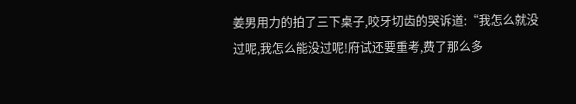姜男用力的拍了三下桌子,咬牙切齿的哭诉道:“我怎么就没过呢,我怎么能没过呢!府试还要重考,费了那么多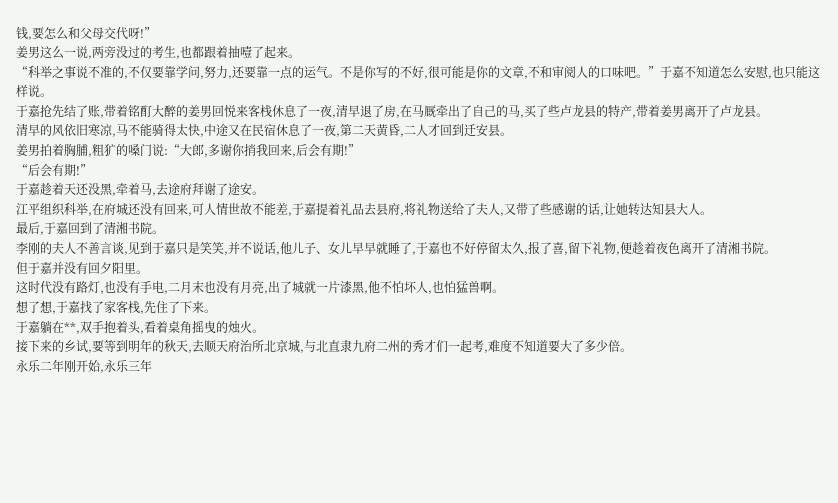钱,要怎么和父母交代呀!”
姜男这么一说,两旁没过的考生,也都跟着抽噎了起来。
“科举之事说不准的,不仅要靠学问,努力,还要靠一点的运气。不是你写的不好,很可能是你的文章,不和审阅人的口味吧。”于嘉不知道怎么安慰,也只能这样说。
于嘉抢先结了账,带着铭酊大醉的姜男回悦来客栈休息了一夜,清早退了房,在马厩牵出了自己的马,买了些卢龙县的特产,带着姜男离开了卢龙县。
清早的风依旧寒凉,马不能骑得太快,中途又在民宿休息了一夜,第二天黄昏,二人才回到迁安县。
姜男拍着胸脯,粗犷的嗓门说:“大郎,多谢你捎我回来,后会有期!”
“后会有期!”
于嘉趁着天还没黑,牵着马,去途府拜谢了途安。
江平组织科举,在府城还没有回来,可人情世故不能差,于嘉提着礼品去县府,将礼物送给了夫人,又带了些感谢的话,让她转达知县大人。
最后,于嘉回到了清湘书院。
李刚的夫人不善言谈,见到于嘉只是笑笑,并不说话,他儿子、女儿早早就睡了,于嘉也不好停留太久,报了喜,留下礼物,便趁着夜色离开了清湘书院。
但于嘉并没有回夕阳里。
这时代没有路灯,也没有手电,二月末也没有月亮,出了城就一片漆黑,他不怕坏人,也怕猛兽啊。
想了想,于嘉找了家客栈,先住了下来。
于嘉躺在**,双手抱着头,看着桌角摇曳的烛火。
接下来的乡试,要等到明年的秋天,去顺天府治所北京城,与北直隶九府二州的秀才们一起考,难度不知道要大了多少倍。
永乐二年刚开始,永乐三年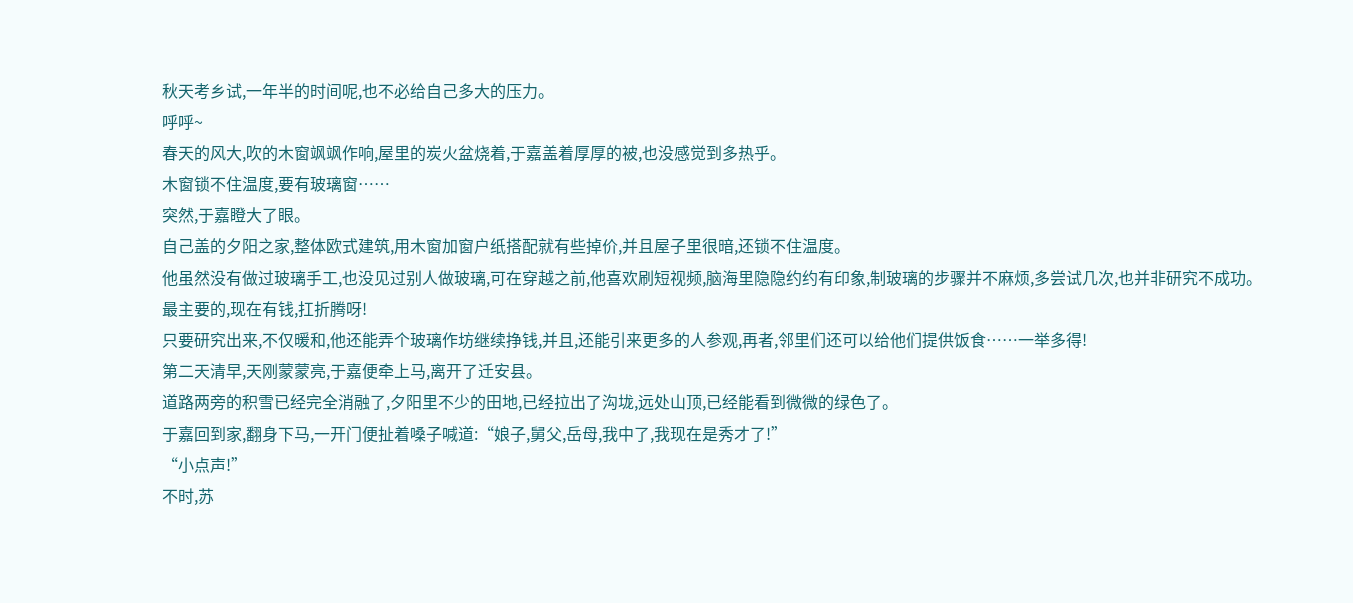秋天考乡试,一年半的时间呢,也不必给自己多大的压力。
呼呼~
春天的风大,吹的木窗飒飒作响,屋里的炭火盆烧着,于嘉盖着厚厚的被,也没感觉到多热乎。
木窗锁不住温度,要有玻璃窗……
突然,于嘉瞪大了眼。
自己盖的夕阳之家,整体欧式建筑,用木窗加窗户纸搭配就有些掉价,并且屋子里很暗,还锁不住温度。
他虽然没有做过玻璃手工,也没见过别人做玻璃,可在穿越之前,他喜欢刷短视频,脑海里隐隐约约有印象,制玻璃的步骤并不麻烦,多尝试几次,也并非研究不成功。
最主要的,现在有钱,扛折腾呀!
只要研究出来,不仅暖和,他还能弄个玻璃作坊继续挣钱,并且,还能引来更多的人参观,再者,邻里们还可以给他们提供饭食……一举多得!
第二天清早,天刚蒙蒙亮,于嘉便牵上马,离开了迁安县。
道路两旁的积雪已经完全消融了,夕阳里不少的田地,已经拉出了沟垅,远处山顶,已经能看到微微的绿色了。
于嘉回到家,翻身下马,一开门便扯着嗓子喊道:“娘子,舅父,岳母,我中了,我现在是秀才了!”
“小点声!”
不时,苏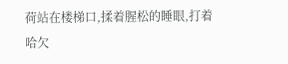荷站在楼梯口,揉着腥松的睡眼,打着哈欠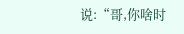说:“哥,你啥时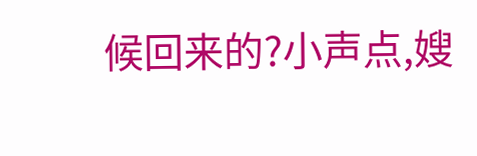候回来的?小声点,嫂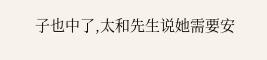子也中了,太和先生说她需要安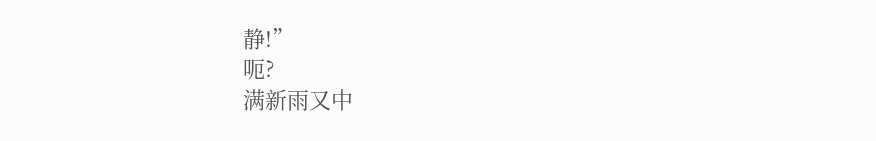静!”
呃?
满新雨又中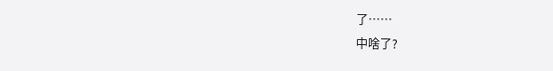了……
中啥了?